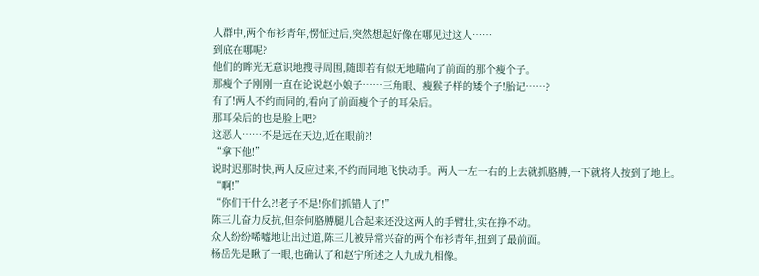人群中,两个布衫青年,愣怔过后,突然想起好像在哪见过这人……
到底在哪呢?
他们的眸光无意识地搜寻周围,随即若有似无地瞄向了前面的那个瘦个子。
那瘦个子刚刚一直在论说赵小娘子……三角眼、瘦猴子样的矮个子!胎记……?
有了!两人不约而同的,看向了前面瘦个子的耳朵后。
那耳朵后的也是脸上吧?
这恶人……不是远在天边,近在眼前?!
“拿下他!”
说时迟那时快,两人反应过来,不约而同地飞快动手。两人一左一右的上去就抓胳膊,一下就将人按到了地上。
“啊!”
“你们干什么?!老子不是!你们抓错人了!”
陈三儿奋力反抗,但奈何胳膊腿儿合起来还没这两人的手臂壮,实在挣不动。
众人纷纷唏嘘地让出过道,陈三儿被异常兴奋的两个布衫青年,扭到了最前面。
杨岳先是瞅了一眼,也确认了和赵宁所述之人九成九相像。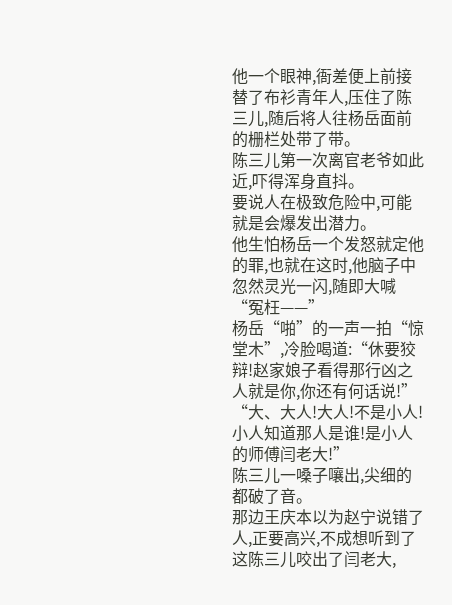他一个眼神,衙差便上前接替了布衫青年人,压住了陈三儿,随后将人往杨岳面前的栅栏处带了带。
陈三儿第一次离官老爷如此近,吓得浑身直抖。
要说人在极致危险中,可能就是会爆发出潜力。
他生怕杨岳一个发怒就定他的罪,也就在这时,他脑子中忽然灵光一闪,随即大喊“冤枉——”
杨岳“啪”的一声一拍“惊堂木”,冷脸喝道:“休要狡辩!赵家娘子看得那行凶之人就是你,你还有何话说!”
“大、大人!大人!不是小人!小人知道那人是谁!是小人的师傅闫老大!”
陈三儿一嗓子嚷出,尖细的都破了音。
那边王庆本以为赵宁说错了人,正要高兴,不成想听到了这陈三儿咬出了闫老大,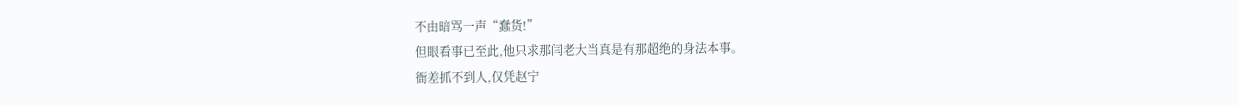不由暗骂一声“蠢货!”
但眼看事已至此,他只求那闫老大当真是有那超绝的身法本事。
衙差抓不到人,仅凭赵宁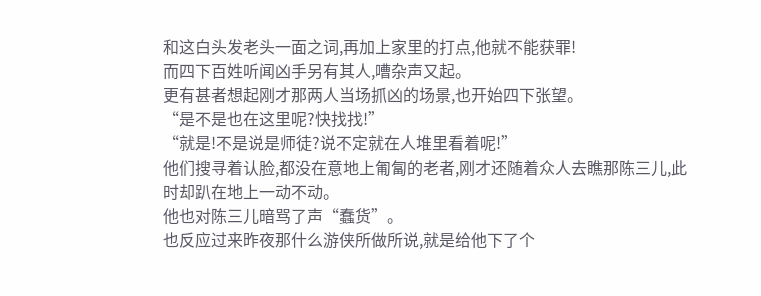和这白头发老头一面之词,再加上家里的打点,他就不能获罪!
而四下百姓听闻凶手另有其人,嘈杂声又起。
更有甚者想起刚才那两人当场抓凶的场景,也开始四下张望。
“是不是也在这里呢?快找找!”
“就是!不是说是师徒?说不定就在人堆里看着呢!”
他们搜寻着认脸,都没在意地上匍匐的老者,刚才还随着众人去瞧那陈三儿,此时却趴在地上一动不动。
他也对陈三儿暗骂了声“蠢货”。
也反应过来昨夜那什么游侠所做所说,就是给他下了个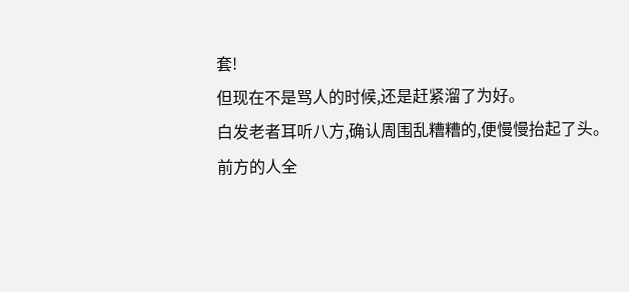套!
但现在不是骂人的时候,还是赶紧溜了为好。
白发老者耳听八方,确认周围乱糟糟的,便慢慢抬起了头。
前方的人全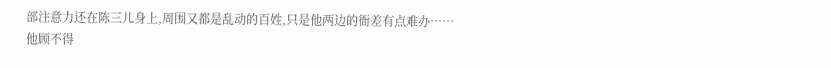部注意力还在陈三儿身上,周围又都是乱动的百姓,只是他两边的衙差有点难办……
他顾不得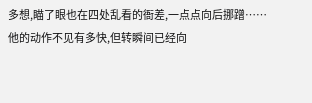多想,瞄了眼也在四处乱看的衙差,一点点向后挪蹭……
他的动作不见有多快,但转瞬间已经向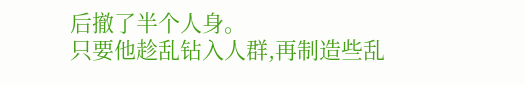后撤了半个人身。
只要他趁乱钻入人群,再制造些乱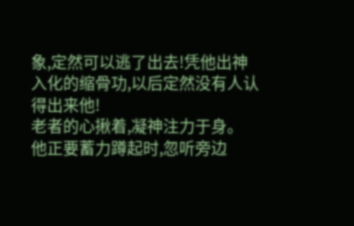象,定然可以逃了出去!凭他出神入化的缩骨功,以后定然没有人认得出来他!
老者的心揪着,凝神注力于身。
他正要蓄力蹲起时,忽听旁边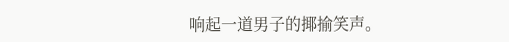响起一道男子的揶揄笑声。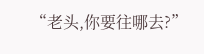“老头,你要往哪去?”